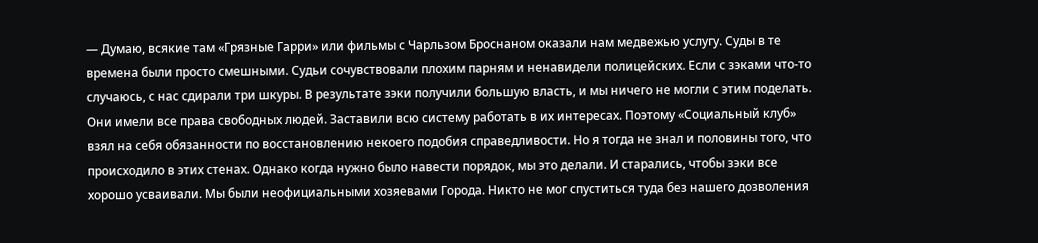— Думаю, всякие там «Грязные Гарри» или фильмы с Чарльзом Броснаном оказали нам медвежью услугу. Суды в те времена были просто смешными. Судьи сочувствовали плохим парням и ненавидели полицейских. Если с зэками что-то случаюсь, с нас сдирали три шкуры. В результате зэки получили большую власть, и мы ничего не могли с этим поделать. Они имели все права свободных людей. Заставили всю систему работать в их интересах. Поэтому «Социальный клуб» взял на себя обязанности по восстановлению некоего подобия справедливости. Но я тогда не знал и половины того, что происходило в этих стенах. Однако когда нужно было навести порядок, мы это делали. И старались, чтобы зэки все хорошо усваивали. Мы были неофициальными хозяевами Города. Никто не мог спуститься туда без нашего дозволения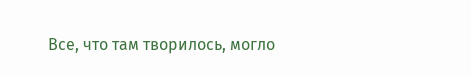Все, что там творилось, могло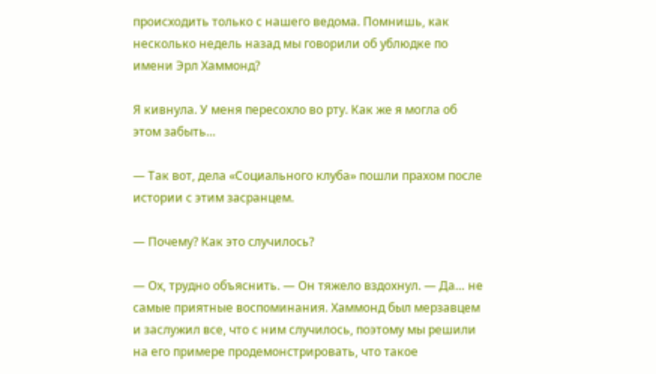происходить только с нашего ведома. Помнишь, как несколько недель назад мы говорили об ублюдке по имени Эрл Хаммонд?

Я кивнула. У меня пересохло во рту. Как же я могла об этом забыть…

— Так вот, дела «Социального клуба» пошли прахом после истории с этим засранцем.

— Почему? Как это случилось?

— Ох, трудно объяснить. — Он тяжело вздохнул. — Да… не самые приятные воспоминания. Хаммонд был мерзавцем и заслужил все, что с ним случилось, поэтому мы решили на его примере продемонстрировать, что такое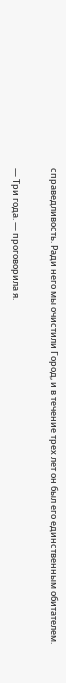справедливость. Ради него мы очистили Город, и в течение трех лет он был его единственным обитателем.

— Три года. — проговорила я.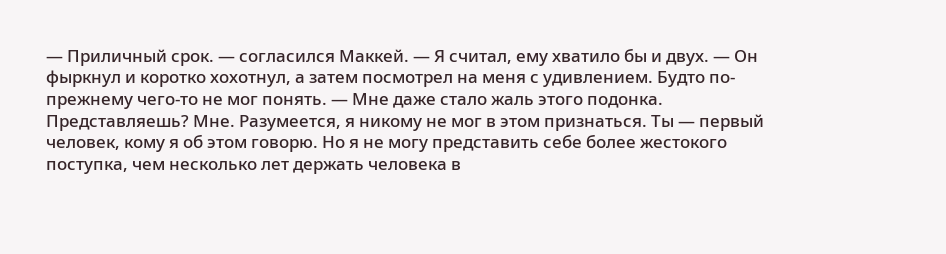— Приличный срок. — согласился Маккей. — Я считал, ему хватило бы и двух. — Он фыркнул и коротко хохотнул, а затем посмотрел на меня с удивлением. Будто по-прежнему чего-то не мог понять. — Мне даже стало жаль этого подонка. Представляешь? Мне. Разумеется, я никому не мог в этом признаться. Ты — первый человек, кому я об этом говорю. Но я не могу представить себе более жестокого поступка, чем несколько лет держать человека в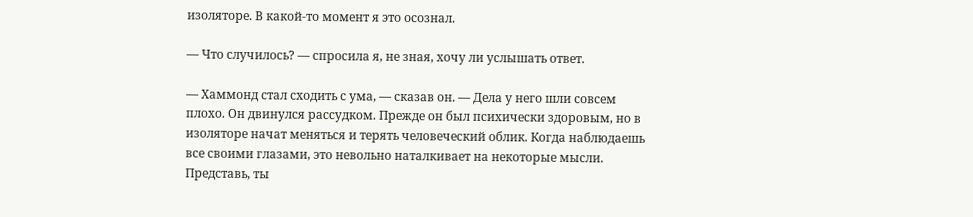изоляторе. В какой-то момент я это осознал.

— Что случилось? — спросила я, не зная, хочу ли услышать ответ.

— Хаммонд стал сходить с ума, — сказав он. — Дела у него шли совсем плохо. Он двинулся рассудком. Прежде он был психически здоровым, но в изоляторе начат меняться и терять человеческий облик. Когда наблюдаешь все своими глазами, это невольно наталкивает на некоторые мысли. Представь, ты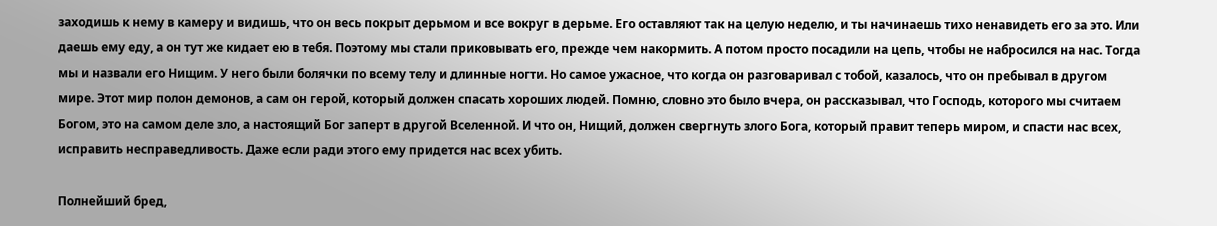заходишь к нему в камеру и видишь, что он весь покрыт дерьмом и все вокруг в дерьме. Его оставляют так на целую неделю, и ты начинаешь тихо ненавидеть его за это. Или даешь ему еду, а он тут же кидает ею в тебя. Поэтому мы стали приковывать его, прежде чем накормить. А потом просто посадили на цепь, чтобы не набросился на нас. Тогда мы и назвали его Нищим. У него были болячки по всему телу и длинные ногти. Но самое ужасное, что когда он разговаривал с тобой, казалось, что он пребывал в другом мире. Этот мир полон демонов, а сам он герой, который должен спасать хороших людей. Помню, словно это было вчера, он рассказывал, что Господь, которого мы считаем Богом, это на самом деле зло, а настоящий Бог заперт в другой Вселенной. И что он, Нищий, должен свергнуть злого Бога, который правит теперь миром, и спасти нас всех, исправить несправедливость. Даже если ради этого ему придется нас всех убить.

Полнейший бред,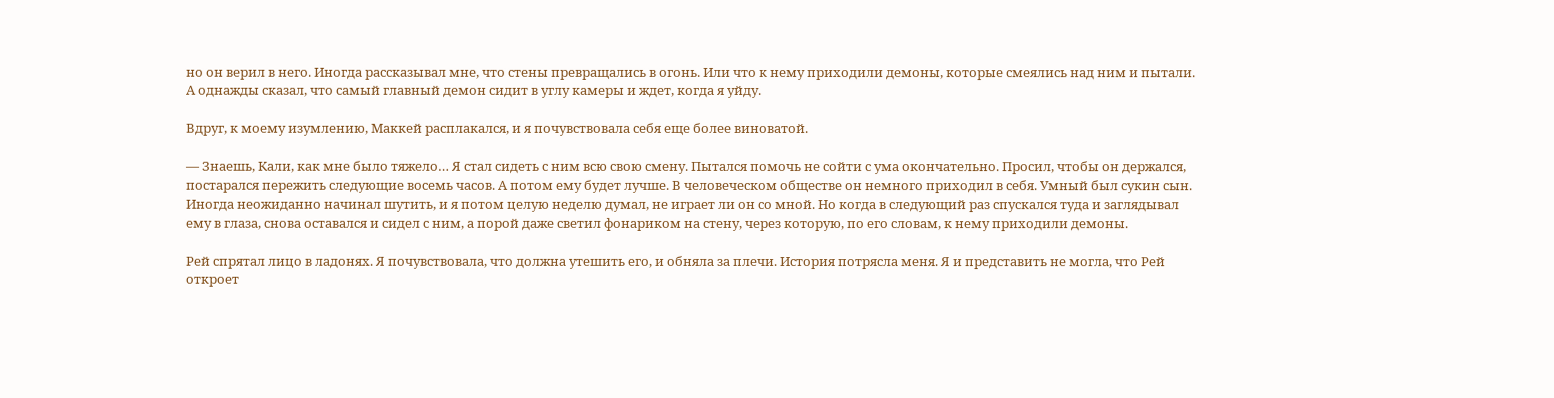но он верил в него. Иногда рассказывал мне, что стены превращались в огонь. Или что к нему приходили демоны, которые смеялись над ним и пытали. А однажды сказал, что самый главный демон сидит в углу камеры и ждет, когда я уйду.

Вдруг, к моему изумлению, Маккей расплакался, и я почувствовала себя еще более виноватой.

— Знаешь, Кали, как мне было тяжело… Я стал сидеть с ним всю свою смену. Пытался помочь не сойти с ума окончательно. Просил, чтобы он держался, постарался пережить следующие восемь часов. А потом ему будет лучше. В человеческом обществе он немного приходил в себя. Умный был сукин сын. Иногда неожиданно начинал шутить, и я потом целую неделю думал, не играет ли он со мной. Но когда в следующий раз спускался туда и заглядывал ему в глаза, снова оставался и сидел с ним, а порой даже светил фонариком на стену, через которую, по его словам, к нему приходили демоны.

Рей спрятал лицо в ладонях. Я почувствовала, что должна утешить его, и обняла за плечи. История потрясла меня. Я и представить не могла, что Рей откроет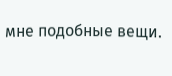мне подобные вещи.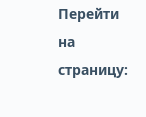Перейти на страницу: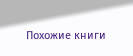Похожие книги